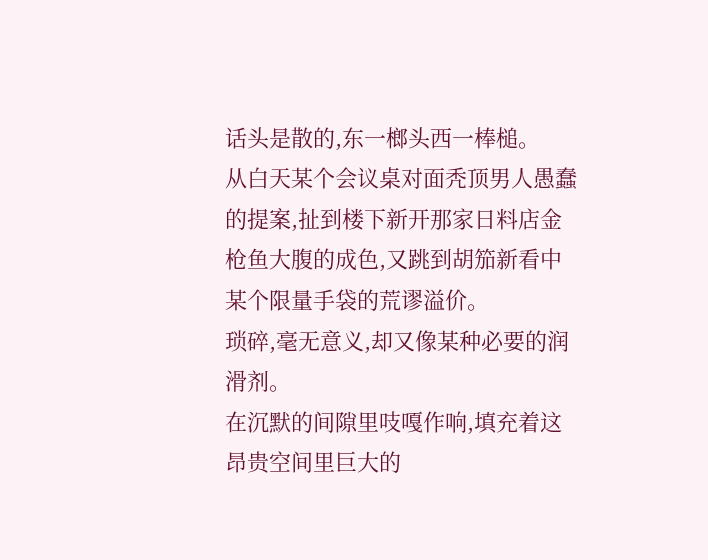话头是散的,东一榔头西一棒槌。
从白天某个会议桌对面秃顶男人愚蠢的提案,扯到楼下新开那家日料店金枪鱼大腹的成色,又跳到胡笳新看中某个限量手袋的荒谬溢价。
琐碎,毫无意义,却又像某种必要的润滑剂。
在沉默的间隙里吱嘎作响,填充着这昂贵空间里巨大的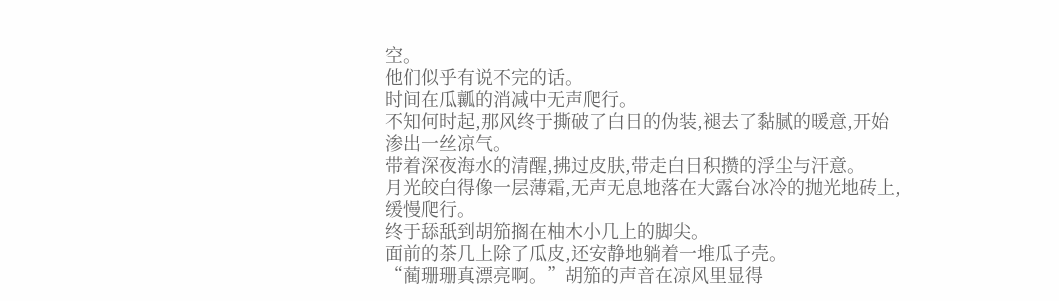空。
他们似乎有说不完的话。
时间在瓜瓤的消减中无声爬行。
不知何时起,那风终于撕破了白日的伪装,褪去了黏腻的暖意,开始渗出一丝凉气。
带着深夜海水的清醒,拂过皮肤,带走白日积攒的浮尘与汗意。
月光皎白得像一层薄霜,无声无息地落在大露台冰冷的抛光地砖上,缓慢爬行。
终于舔舐到胡笳搁在柚木小几上的脚尖。
面前的茶几上除了瓜皮,还安静地躺着一堆瓜子壳。
“蔺珊珊真漂亮啊。”胡笳的声音在凉风里显得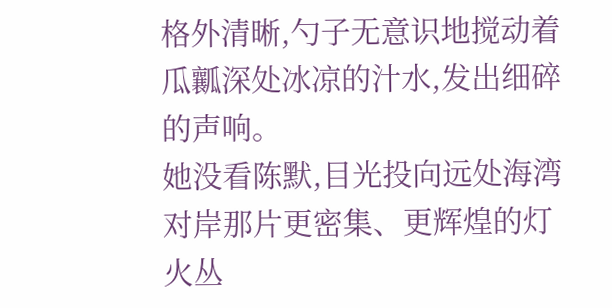格外清晰,勺子无意识地搅动着瓜瓤深处冰凉的汁水,发出细碎的声响。
她没看陈默,目光投向远处海湾对岸那片更密集、更辉煌的灯火丛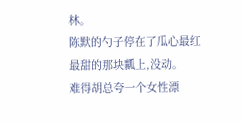林。
陈默的勺子停在了瓜心最红最甜的那块瓤上,没动。
难得胡总夸一个女性漂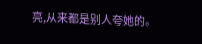亮,从来都是别人夸她的。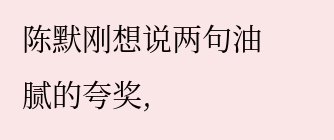陈默刚想说两句油腻的夸奖,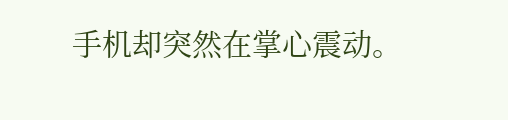手机却突然在掌心震动。